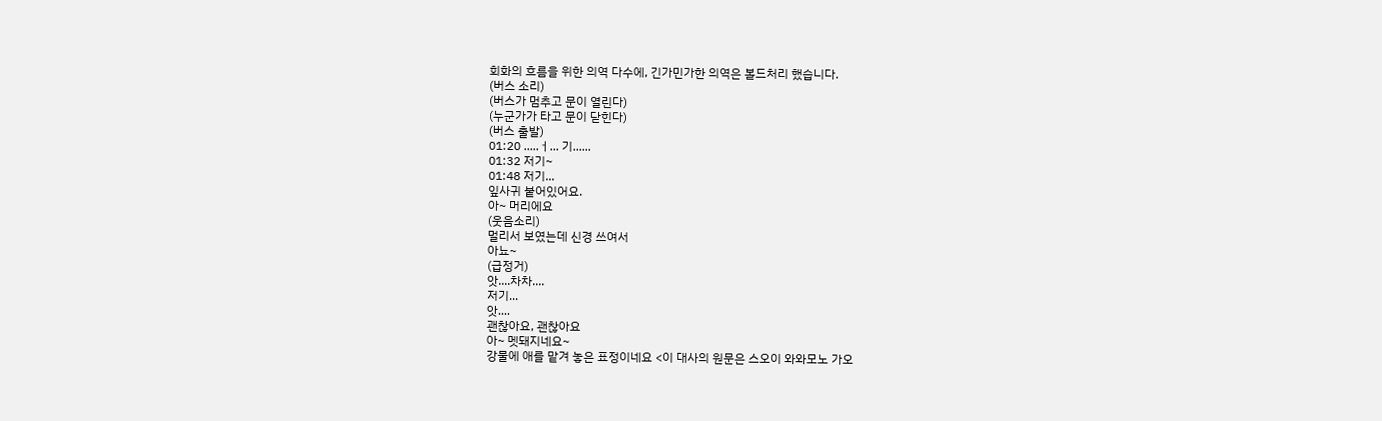회화의 흐름을 위한 의역 다수에, 긴가민가한 의역은 볼드처리 했습니다.
(버스 소리)
(버스가 멈추고 문이 열린다)
(누군가가 타고 문이 닫힌다)
(버스 출발)
01:20 .....ㅓ... 기......
01:32 저기~
01:48 저기...
잎사귀 붙어있어요.
아~ 머리에요
(웃음소리)
멀리서 보였는데 신경 쓰여서
아뇨~
(급정거)
앗....차차....
저기...
앗....
괜찮아요, 괜찮아요
아~ 멧돼지네요~
강물에 애를 맡겨 놓은 표정이네요 <이 대사의 원문은 스오이 와와모노 가오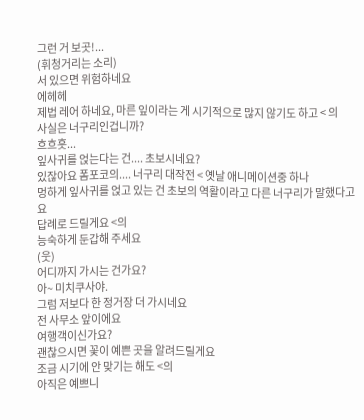그런 거 보곳!...
(휘청거리는 소리)
서 있으면 위험하네요
에헤헤
제법 레어 하네요, 마른 잎이라는 게 시기적으로 많지 않기도 하고 < 의
사실은 너구리인겁니까?
흐흐흣...
잎사귀를 얹는다는 건.... 초보시네요?
있잖아요 폼포코의.... 너구리 대작전 < 옛날 애니메이션중 하나
멍하게 잎사귀를 얹고 있는 건 초보의 역활이라고 다른 너구리가 말했다고요
답례로 드릴게요 <의
능숙하게 둔갑해 주세요
(웃)
어디까지 가시는 건가요?
아~ 미치쿠사야.
그럼 저보다 한 정거장 더 가시네요
전 사무소 앞이에요
여행객이신가요?
괜찮으시면 꽃이 예쁜 곳을 알려드릴게요
조금 시기에 안 맞기는 해도 <의
아직은 예쁘니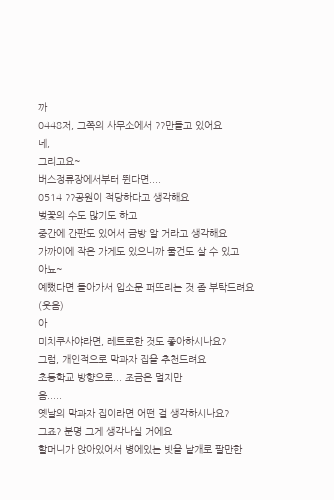까
0448저, 그쪽의 사무소에서 ??만들고 있어요
네,
그리고요~
버스정류장에서부터 뛴다면....
0514 ??공원이 적당하다고 생각해요
벚꽃의 수도 많기도 하고
중간에 간판도 있어서 금방 알 거라고 생각해요
가까이에 작은 가게도 있으니까 물건도 살 수 있고
아뇨~
예뻤다면 돌아가서 입소문 퍼뜨리는 것 좀 부탁드려요
(웃음)
아
미치쿠사야라면, 레트로한 것도 좋아하시나요?
그럼, 개인적으로 막과자 집을 추천드려요
초등학교 방향으로... 조금은 멀지만
음.....
옛날의 막과자 집이라면 어떤 걸 생각하시나요?
그죠? 분명 그게 생각나실 거에요
할머니가 앉아있어서 병에있는 빗을 낱개로 팔만한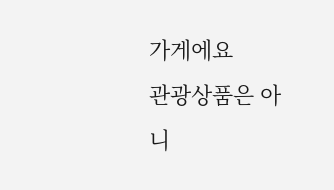가게에요
관광상품은 아니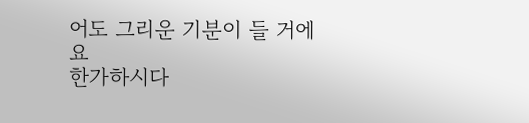어도 그리운 기분이 들 거에요
한가하시다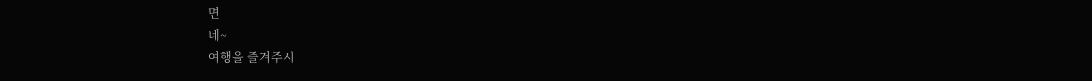면
네~
여행을 즐겨주시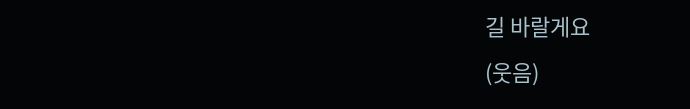길 바랄게요
(웃음)